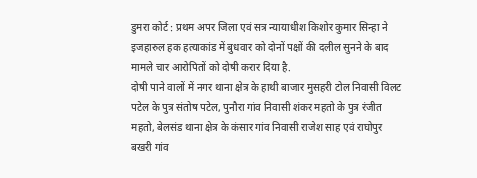डुमरा कोर्ट : प्रथम अपर जिला एवं सत्र न्यायाधीश किशोर कुमार सिन्हा ने इजहारुल हक हत्याकांड में बुधवार को दोनों पक्षों की दलील सुनने के बाद मामले चार आरोपितों को दोषी करार दिया है.
दोषी पाने वालों में नगर थाना क्षेत्र के हाथी बाजार मुसहरी टोल निवासी विलट पटेल के पुत्र संतोष पटेल, पुनौरा गांव निवासी शंकर महतो के पुत्र रंजीत महतो, बेलसंड थाना क्षेत्र के कंसार गांव निवासी राजेश साह एवं राघोपुर बखरी गांव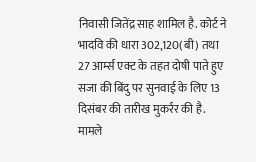निवासी जितेंद्र साह शामिल है. कोर्ट ने भादवि की धारा 302,120(बी) तथा 27 आर्म्स एक्ट के तहत दोषी पाते हुए सजा की बिंदु पर सुनवाई के लिए 13 दिसंबर की तारीख मुकर्रर की है. मामले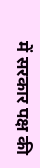में सरकार पक्ष की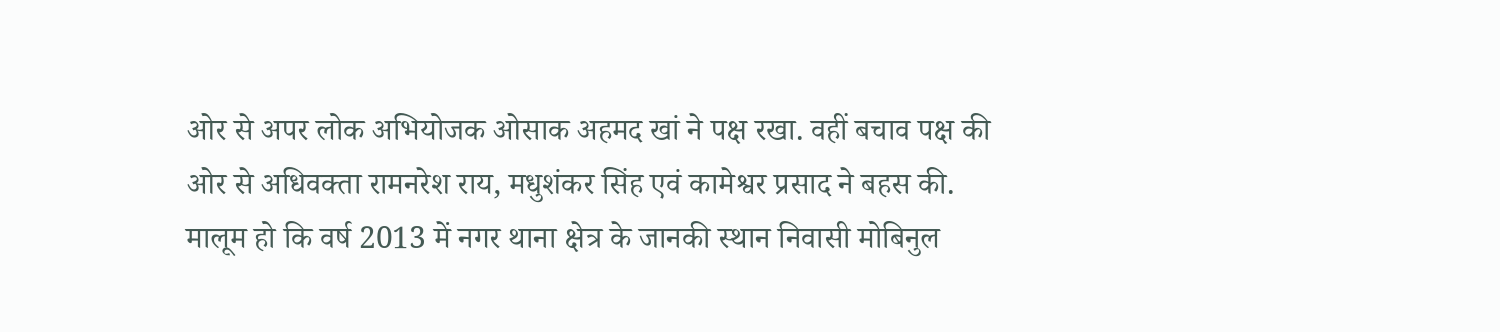ओर से अपर लोक अभियोजक ओसाक अहमद खां ने पक्ष रखा. वहीं बचाव पक्ष की ओर से अधिवक्ता रामनरेश राय, मधुशंकर सिंह एवं कामेश्वर प्रसाद ने बहस की.
मालूम हो कि वर्ष 2013 में नगर थाना क्षेत्र के जानकी स्थान निवासी मोबिनुल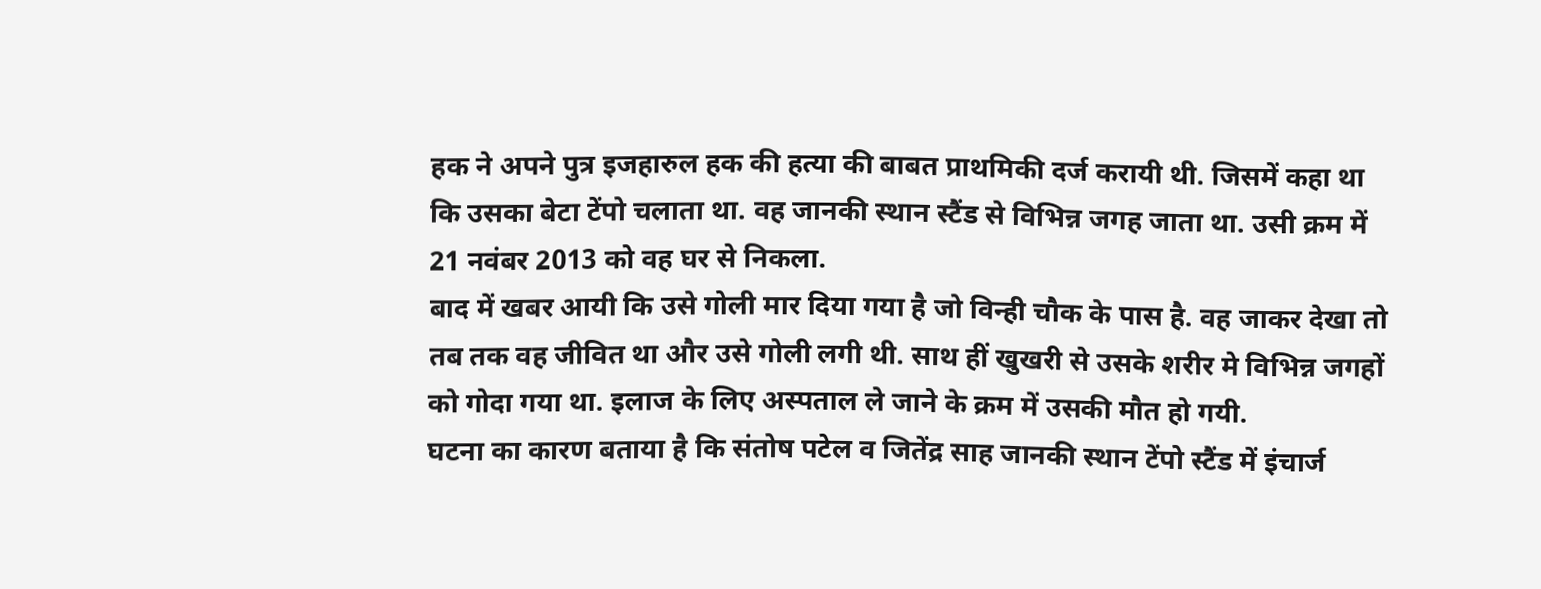हक ने अपने पुत्र इजहारुल हक की हत्या की बाबत प्राथमिकी दर्ज करायी थी. जिसमें कहा था कि उसका बेटा टेंपो चलाता था. वह जानकी स्थान स्टैंड से विभिन्न जगह जाता था. उसी क्रम में 21 नवंबर 2013 को वह घर से निकला.
बाद में खबर आयी कि उसे गोली मार दिया गया है जो विन्ही चौक के पास है. वह जाकर देखा तो तब तक वह जीवित था और उसे गोली लगी थी. साथ हीं खुखरी से उसके शरीर मे विभिन्न जगहों को गोदा गया था. इलाज के लिए अस्पताल ले जाने के क्रम में उसकी मौत हो गयी.
घटना का कारण बताया है कि संतोष पटेल व जितेंद्र साह जानकी स्थान टेंपो स्टैंड में इंचार्ज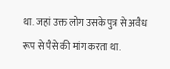था. जहां उक्त लोग उसके पुत्र से अवैध रूप से पैसे की मांग करता था.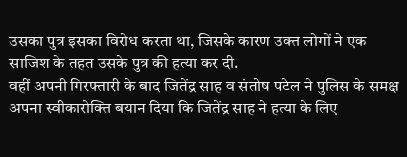उसका पुत्र इसका विरोध करता था, जिसके कारण उक्त लोगों ने एक साजिश के तहत उसके पुत्र की हत्या कर दी.
वहीं अपनी गिरफ्तारी के बाद जितेंद्र साह व संतोष पटेल ने पुलिस के समक्ष अपना स्वीकारोक्ति बयान दिया कि जितेंद्र साह ने हत्या के लिए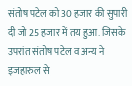संतोष पटेल को 30 हजार की सुपारी दी जो 25 हजार में तय हुआ. जिसके उपरांत संतोष पटेल व अन्य ने इजहारुल से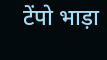टेंपो भाड़ा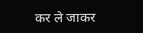कर ले जाकर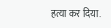हत्या कर दिया.